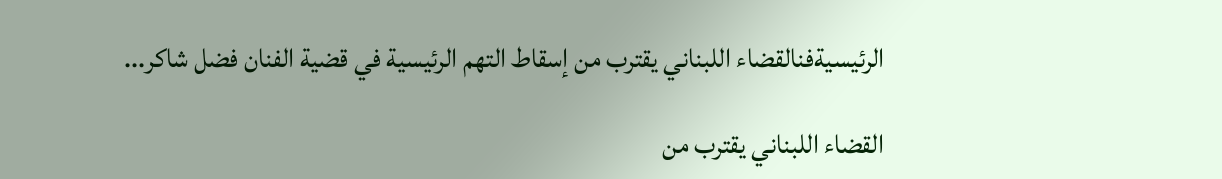الرئيسيةفنالقضاء اللبناني يقترب من إسقاط التهم الرئيسية في قضية الفنان فضل شاكر...

القضاء اللبناني يقترب من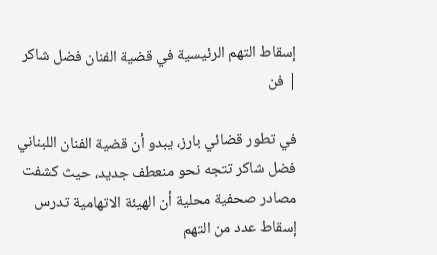إسقاط التهم الرئيسية في قضية الفنان فضل شاكر | فن

في تطور قضائي بارز، يبدو أن قضية الفنان اللبناني فضل شاكر تتجه نحو منعطف جديد، حيث كشفت مصادر صحفية محلية أن الهيئة الاتهامية تدرس إسقاط عدد من التهم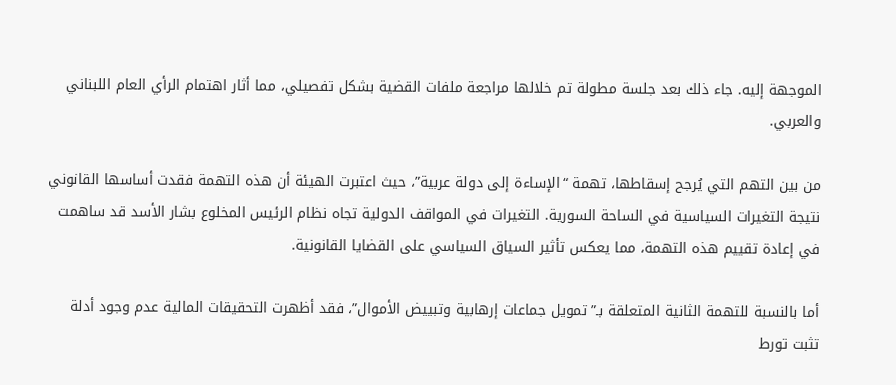الموجهة إليه. جاء ذلك بعد جلسة مطولة تم خلالها مراجعة ملفات القضية بشكل تفصيلي، مما أثار اهتمام الرأي العام اللبناني والعربي.

من بين التهم التي يُرجح إسقاطها، تهمة “الإساءة إلى دولة عربية”، حيث اعتبرت الهيئة أن هذه التهمة فقدت أساسها القانوني نتيجة التغيرات السياسية في الساحة السورية. التغيرات في المواقف الدولية تجاه نظام الرئيس المخلوع بشار الأسد قد ساهمت في إعادة تقييم هذه التهمة، مما يعكس تأثير السياق السياسي على القضايا القانونية.

أما بالنسبة للتهمة الثانية المتعلقة بـ”تمويل جماعات إرهابية وتبييض الأموال”، فقد أظهرت التحقيقات المالية عدم وجود أدلة تثبت تورط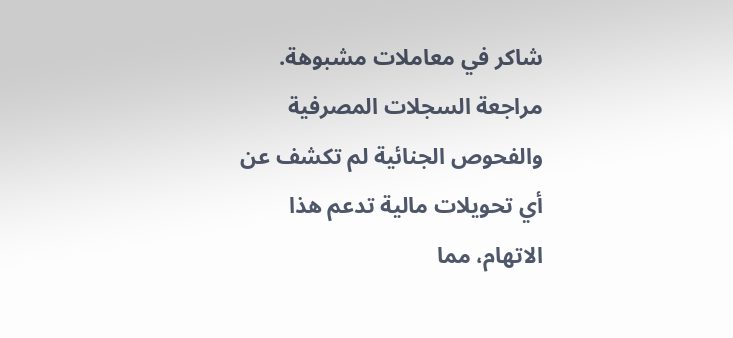شاكر في معاملات مشبوهة. مراجعة السجلات المصرفية والفحوص الجنائية لم تكشف عن أي تحويلات مالية تدعم هذا الاتهام، مما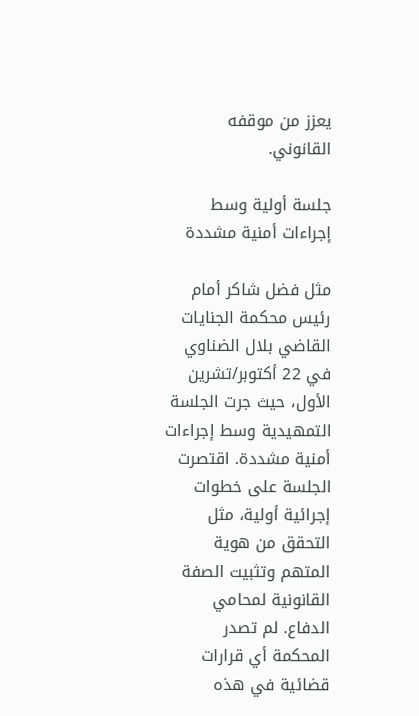يعزز من موقفه القانوني.

جلسة أولية وسط إجراءات أمنية مشددة

مثل فضل شاكر أمام رئيس محكمة الجنايات القاضي بلال الضناوي في 22 أكتوبر/تشرين الأول، حيث جرت الجلسة التمهيدية وسط إجراءات أمنية مشددة. اقتصرت الجلسة على خطوات إجرائية أولية، مثل التحقق من هوية المتهم وتثبيت الصفة القانونية لمحامي الدفاع. لم تصدر المحكمة أي قرارات قضائية في هذه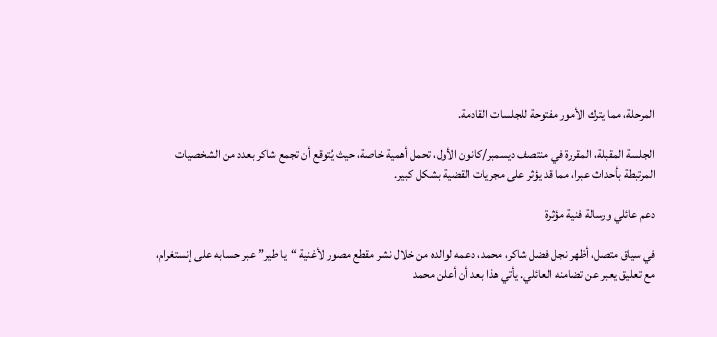المرحلة، مما يترك الأمور مفتوحة للجلسات القادمة.

الجلسة المقبلة، المقررة في منتصف ديسمبر/كانون الأول، تحمل أهمية خاصة، حيث يُتوقع أن تجمع شاكر بعدد من الشخصيات المرتبطة بأحداث عبرا، مما قد يؤثر على مجريات القضية بشكل كبير.

دعم عائلي ورسالة فنية مؤثرة

في سياق متصل، أظهر نجل فضل شاكر، محمد، دعمه لوالده من خلال نشر مقطع مصور لأغنية “يا طير” عبر حسابه على إنستغرام، مع تعليق يعبر عن تضامنه العائلي. يأتي هذا بعد أن أعلن محمد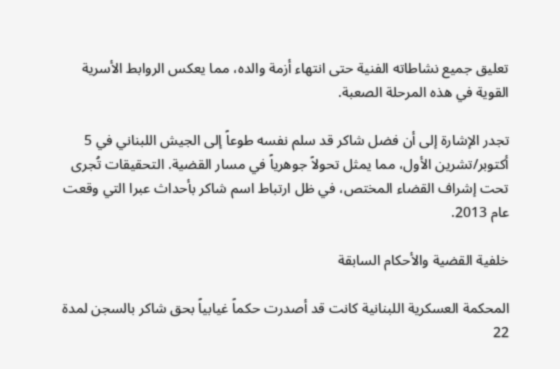تعليق جميع نشاطاته الفنية حتى انتهاء أزمة والده، مما يعكس الروابط الأسرية القوية في هذه المرحلة الصعبة.

تجدر الإشارة إلى أن فضل شاكر قد سلم نفسه طوعاً إلى الجيش اللبناني في 5 أكتوبر/تشرين الأول، مما يمثل تحولاً جوهرياً في مسار القضية. التحقيقات تُجرى تحت إشراف القضاء المختص، في ظل ارتباط اسم شاكر بأحداث عبرا التي وقعت عام 2013.

خلفية القضية والأحكام السابقة

المحكمة العسكرية اللبنانية كانت قد أصدرت حكماً غيابياً بحق شاكر بالسجن لمدة 22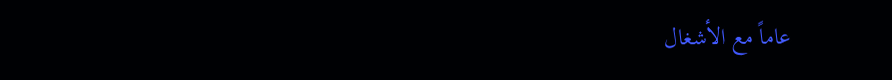عاماً مع الأشغال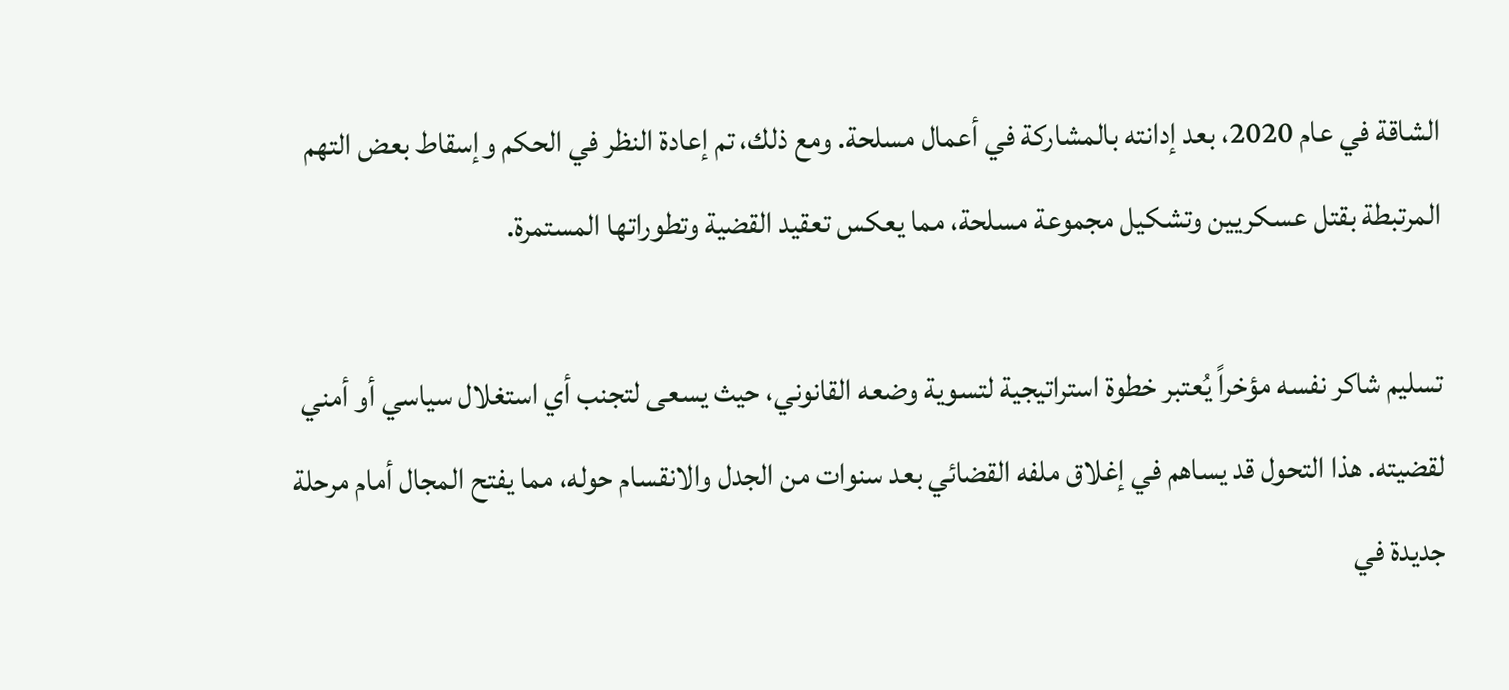الشاقة في عام 2020، بعد إدانته بالمشاركة في أعمال مسلحة. ومع ذلك، تم إعادة النظر في الحكم وإسقاط بعض التهم المرتبطة بقتل عسكريين وتشكيل مجموعة مسلحة، مما يعكس تعقيد القضية وتطوراتها المستمرة.

تسليم شاكر نفسه مؤخراً يُعتبر خطوة استراتيجية لتسوية وضعه القانوني، حيث يسعى لتجنب أي استغلال سياسي أو أمني لقضيته. هذا التحول قد يساهم في إغلاق ملفه القضائي بعد سنوات من الجدل والانقسام حوله، مما يفتح المجال أمام مرحلة جديدة في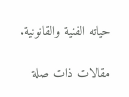حياته الفنية والقانونية.

مقالات ذات صلة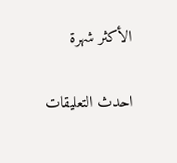الأكثر شهرة

احدث التعليقات